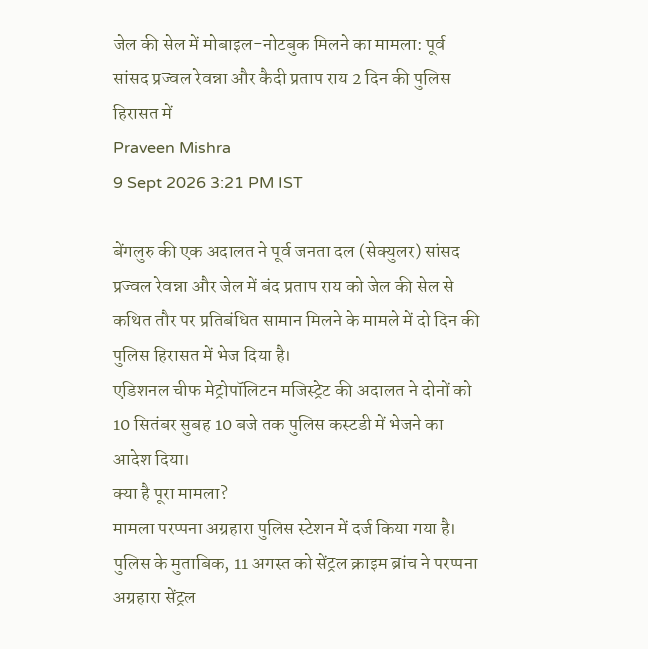जेल की सेल में मोबाइल-नोटबुक मिलने का मामला: पूर्व सांसद प्रज्वल रेवन्ना और कैदी प्रताप राय 2 दिन की पुलिस हिरासत में
Praveen Mishra
9 Sept 2026 3:21 PM IST

बेंगलुरु की एक अदालत ने पूर्व जनता दल (सेक्युलर) सांसद प्रज्वल रेवन्ना और जेल में बंद प्रताप राय को जेल की सेल से कथित तौर पर प्रतिबंधित सामान मिलने के मामले में दो दिन की पुलिस हिरासत में भेज दिया है।
एडिशनल चीफ मेट्रोपॉलिटन मजिस्ट्रेट की अदालत ने दोनों को 10 सितंबर सुबह 10 बजे तक पुलिस कस्टडी में भेजने का आदेश दिया।
क्या है पूरा मामला?
मामला परप्पना अग्रहारा पुलिस स्टेशन में दर्ज किया गया है। पुलिस के मुताबिक, 11 अगस्त को सेंट्रल क्राइम ब्रांच ने परप्पना अग्रहारा सेंट्रल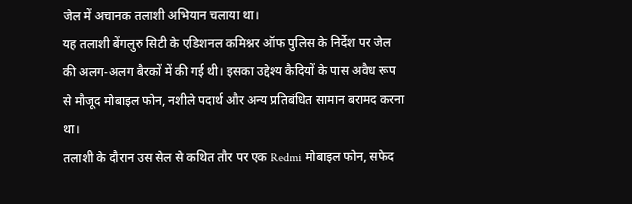जेल में अचानक तलाशी अभियान चलाया था।
यह तलाशी बेंगलुरु सिटी के एडिशनल कमिश्नर ऑफ पुलिस के निर्देश पर जेल की अलग-अलग बैरकों में की गई थी। इसका उद्देश्य कैदियों के पास अवैध रूप से मौजूद मोबाइल फोन, नशीले पदार्थ और अन्य प्रतिबंधित सामान बरामद करना था।
तलाशी के दौरान उस सेल से कथित तौर पर एक Redmi मोबाइल फोन, सफेद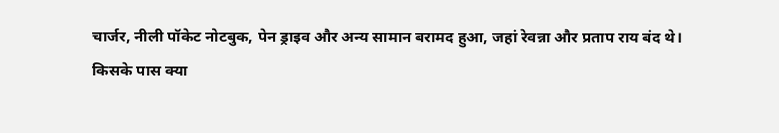चार्जर, नीली पॉकेट नोटबुक, पेन ड्राइव और अन्य सामान बरामद हुआ, जहां रेवन्ना और प्रताप राय बंद थे।
किसके पास क्या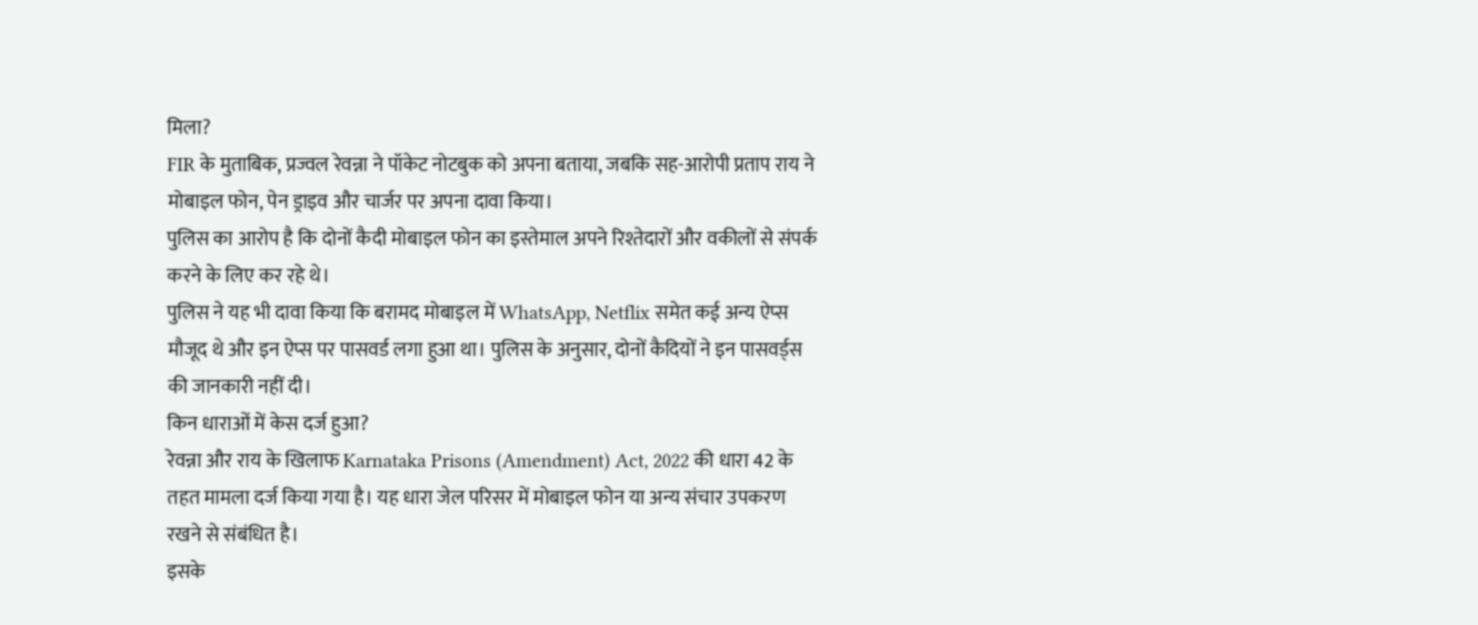मिला?
FIR के मुताबिक, प्रज्वल रेवन्ना ने पॉकेट नोटबुक को अपना बताया, जबकि सह-आरोपी प्रताप राय ने मोबाइल फोन, पेन ड्राइव और चार्जर पर अपना दावा किया।
पुलिस का आरोप है कि दोनों कैदी मोबाइल फोन का इस्तेमाल अपने रिश्तेदारों और वकीलों से संपर्क करने के लिए कर रहे थे।
पुलिस ने यह भी दावा किया कि बरामद मोबाइल में WhatsApp, Netflix समेत कई अन्य ऐप्स मौजूद थे और इन ऐप्स पर पासवर्ड लगा हुआ था। पुलिस के अनुसार, दोनों कैदियों ने इन पासवर्ड्स की जानकारी नहीं दी।
किन धाराओं में केस दर्ज हुआ?
रेवन्ना और राय के खिलाफ Karnataka Prisons (Amendment) Act, 2022 की धारा 42 के तहत मामला दर्ज किया गया है। यह धारा जेल परिसर में मोबाइल फोन या अन्य संचार उपकरण रखने से संबंधित है।
इसके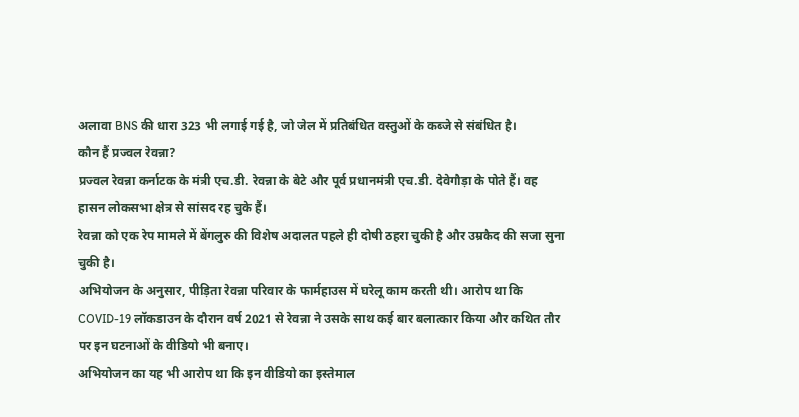अलावा BNS की धारा 323 भी लगाई गई है, जो जेल में प्रतिबंधित वस्तुओं के कब्जे से संबंधित है।
कौन हैं प्रज्वल रेवन्ना?
प्रज्वल रेवन्ना कर्नाटक के मंत्री एच.डी. रेवन्ना के बेटे और पूर्व प्रधानमंत्री एच.डी. देवेगौड़ा के पोते हैं। वह हासन लोकसभा क्षेत्र से सांसद रह चुके हैं।
रेवन्ना को एक रेप मामले में बेंगलुरु की विशेष अदालत पहले ही दोषी ठहरा चुकी है और उम्रकैद की सजा सुना चुकी है।
अभियोजन के अनुसार, पीड़िता रेवन्ना परिवार के फार्महाउस में घरेलू काम करती थी। आरोप था कि COVID-19 लॉकडाउन के दौरान वर्ष 2021 से रेवन्ना ने उसके साथ कई बार बलात्कार किया और कथित तौर पर इन घटनाओं के वीडियो भी बनाए।
अभियोजन का यह भी आरोप था कि इन वीडियो का इस्तेमाल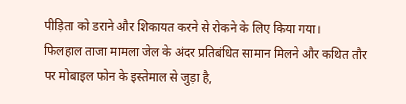पीड़िता को डराने और शिकायत करने से रोकने के लिए किया गया।
फिलहाल ताजा मामला जेल के अंदर प्रतिबंधित सामान मिलने और कथित तौर पर मोबाइल फोन के इस्तेमाल से जुड़ा है,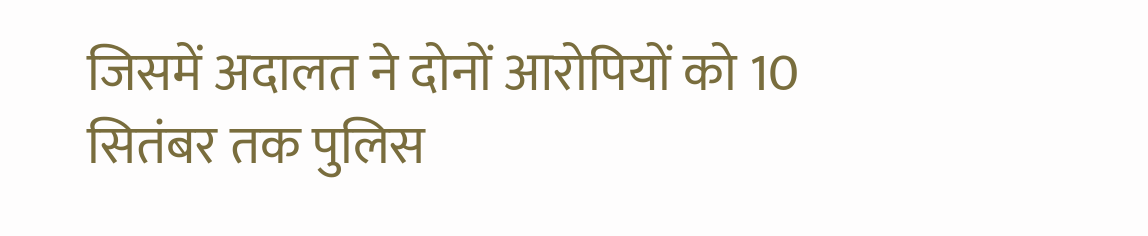जिसमें अदालत ने दोनों आरोपियों को 10 सितंबर तक पुलिस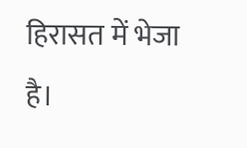हिरासत में भेजा है।